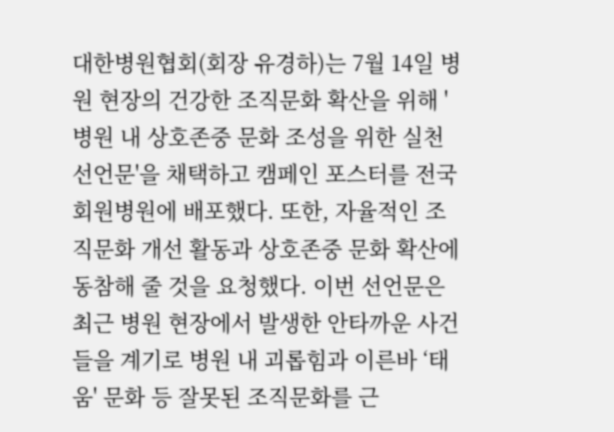대한병원협회(회장 유경하)는 7월 14일 병원 현장의 건강한 조직문화 확산을 위해 '병원 내 상호존중 문화 조성을 위한 실천 선언문'을 채택하고 캠페인 포스터를 전국 회원병원에 배포했다. 또한, 자율적인 조직문화 개선 활동과 상호존중 문화 확산에 동참해 줄 것을 요청했다. 이번 선언문은 최근 병원 현장에서 발생한 안타까운 사건들을 계기로 병원 내 괴롭힘과 이른바 ‘태움' 문화 등 잘못된 조직문화를 근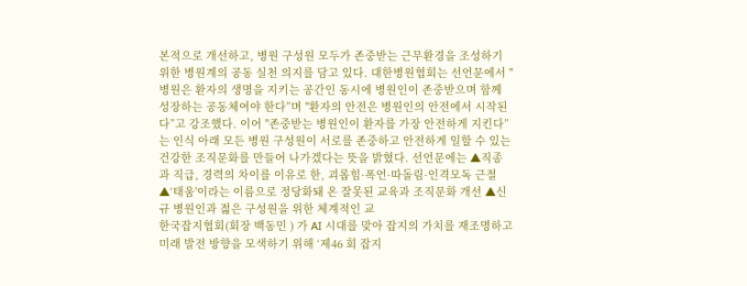본적으로 개선하고, 병원 구성원 모두가 존중받는 근무환경을 조성하기 위한 병원계의 공동 실천 의지를 담고 있다. 대한병원협회는 선언문에서 "병원은 환자의 생명을 지키는 공간인 동시에 병원인이 존중받으며 함께 성장하는 공동체여야 한다”며 "환자의 안전은 병원인의 안전에서 시작된다”고 강조했다. 이어 "존중받는 병원인이 환자를 가장 안전하게 지킨다”는 인식 아래 모든 병원 구성원이 서로를 존중하고 안전하게 일할 수 있는 건강한 조직문화를 만들어 나가겠다는 뜻을 밝혔다. 선언문에는 ▲직종과 직급, 경력의 차이를 이유로 한, 괴롭힘·폭언·따돌림·인격모독 근절 ▲‘태움'이라는 이름으로 정당화돼 온 잘못된 교육과 조직문화 개선 ▲신규 병원인과 젊은 구성원을 위한 체계적인 교
한국잡지협회(회장 백동민 ) 가 AI 시대를 맞아 잡지의 가치를 재조명하고 미래 발전 방향을 모색하기 위해 ‘제46 회 잡지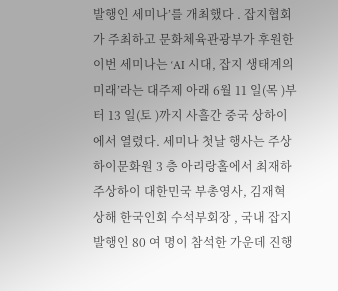발행인 세미나’를 개최했다 . 잡지협회가 주최하고 문화체육관광부가 후원한 이번 세미나는 ‘AI 시대, 잡지 생태계의 미래’라는 대주제 아래 6월 11 일(목 )부터 13 일(토 )까지 사흘간 중국 상하이에서 열렸다. 세미나 첫날 행사는 주상하이문화원 3 층 아리랑홀에서 최재하 주상하이 대한민국 부총영사, 김재혁 상해 한국인회 수석부회장 , 국내 잡지 발행인 80 여 명이 참석한 가운데 진행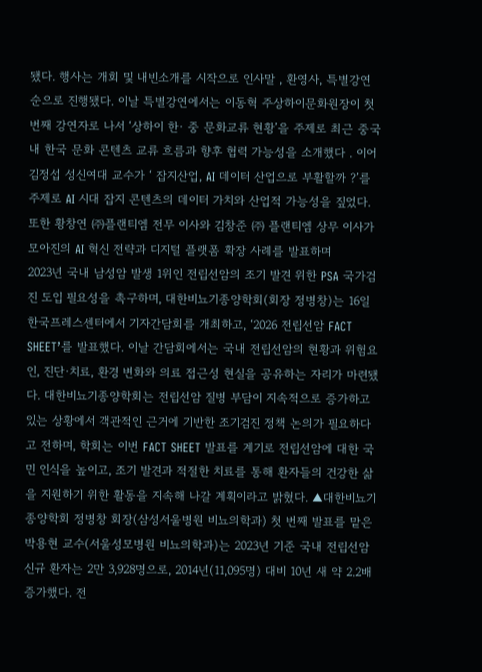됐다. 행사는 개회 및 내빈소개를 시작으로 인사말 , 환영사, 특별강연 순으로 진행됐다. 이날 특별강연에서는 이동혁 주상하이문화원장이 첫 번째 강연자로 나서 ‘상하이 한· 중 문화교류 현황’을 주제로 최근 중국 내 한국 문화 콘텐츠 교류 흐름과 향후 협력 가능성을 소개했다 . 이어 김정섭 성신여대 교수가 ‘ 잡지산업, AI 데이터 산업으로 부활할까 ?’를 주제로 AI 시대 잡지 콘텐츠의 데이터 가치와 산업적 가능성을 짚었다. 또한 황창연 ㈜플랜티엠 전무 이사와 김창준 ㈜ 플랜티엠 상무 이사가 모아진의 AI 혁신 전략과 디지털 플랫폼 확장 사례를 발표하며
2023년 국내 남성암 발생 1위인 전립선암의 조기 발견 위한 PSA 국가검진 도입 필요성을 촉구하며, 대한비뇨기종양학회(회장 정병창)는 16일 한국프레스센터에서 기자간담회를 개최하고, ‘2026 전립선암 FACT SHEET’를 발표했다. 이날 간담회에서는 국내 전립선암의 현황과 위험요인, 진단·치료, 환경 변화와 의료 접근성 현실을 공유하는 자리가 마련됐다. 대한비뇨기종양학회는 전립선암 질병 부담이 지속적으로 증가하고 있는 상황에서 객관적인 근거에 기반한 조기검진 정책 논의가 필요하다고 전하며, 학회는 이번 FACT SHEET 발표를 계기로 전립선암에 대한 국민 인식을 높이고, 조기 발견과 적절한 치료를 통해 환자들의 건강한 삶을 지원하기 위한 활동을 지속해 나갈 계획이라고 밝혔다. ▲대한비뇨기종양학회 정병창 회장(삼성서울병원 비뇨의학과) 첫 번째 발표를 맡은 박용현 교수(서울성모병원 비뇨의학과)는 2023년 기준 국내 전립선암 신규 환자는 2만 3,928명으로, 2014년(11,095명) 대비 10년 새 약 2.2배 증가했다. 전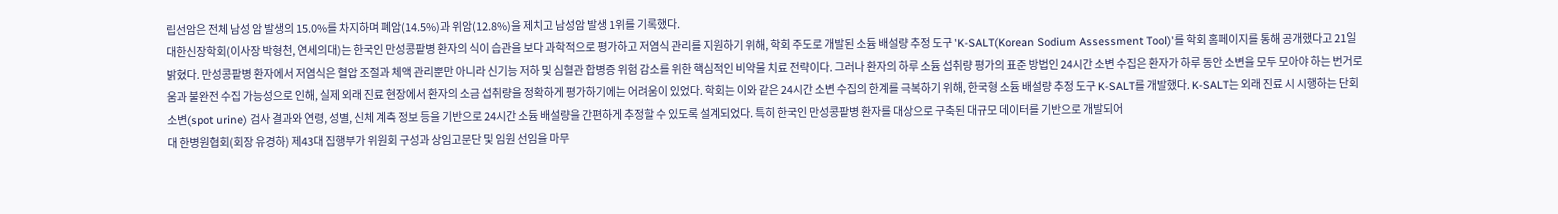립선암은 전체 남성 암 발생의 15.0%를 차지하며 폐암(14.5%)과 위암(12.8%)을 제치고 남성암 발생 1위를 기록했다.
대한신장학회(이사장 박형천, 연세의대)는 한국인 만성콩팥병 환자의 식이 습관을 보다 과학적으로 평가하고 저염식 관리를 지원하기 위해, 학회 주도로 개발된 소듐 배설량 추정 도구 'K-SALT(Korean Sodium Assessment Tool)'를 학회 홈페이지를 통해 공개했다고 21일 밝혔다. 만성콩팥병 환자에서 저염식은 혈압 조절과 체액 관리뿐만 아니라 신기능 저하 및 심혈관 합병증 위험 감소를 위한 핵심적인 비약물 치료 전략이다. 그러나 환자의 하루 소듐 섭취량 평가의 표준 방법인 24시간 소변 수집은 환자가 하루 동안 소변을 모두 모아야 하는 번거로움과 불완전 수집 가능성으로 인해, 실제 외래 진료 현장에서 환자의 소금 섭취량을 정확하게 평가하기에는 어려움이 있었다. 학회는 이와 같은 24시간 소변 수집의 한계를 극복하기 위해, 한국형 소듐 배설량 추정 도구 K-SALT를 개발했다. K-SALT는 외래 진료 시 시행하는 단회 소변(spot urine) 검사 결과와 연령, 성별, 신체 계측 정보 등을 기반으로 24시간 소듐 배설량을 간편하게 추정할 수 있도록 설계되었다. 특히 한국인 만성콩팥병 환자를 대상으로 구축된 대규모 데이터를 기반으로 개발되어
대 한병원협회(회장 유경하) 제43대 집행부가 위원회 구성과 상임고문단 및 임원 선임을 마무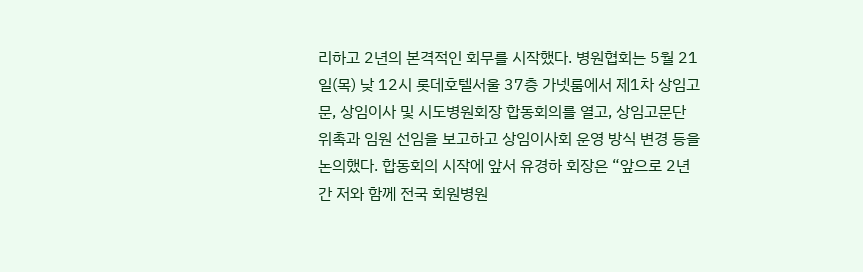리하고 2년의 본격적인 회무를 시작했다. 병원협회는 5월 21일(목) 낮 12시 롯데호텔서울 37층 가넷룸에서 제1차 상임고문, 상임이사 및 시도병원회장 합동회의를 열고, 상임고문단 위촉과 임원 선임을 보고하고 상임이사회 운영 방식 변경 등을 논의했다. 합동회의 시작에 앞서 유경하 회장은 “앞으로 2년간 저와 함께 전국 회원병원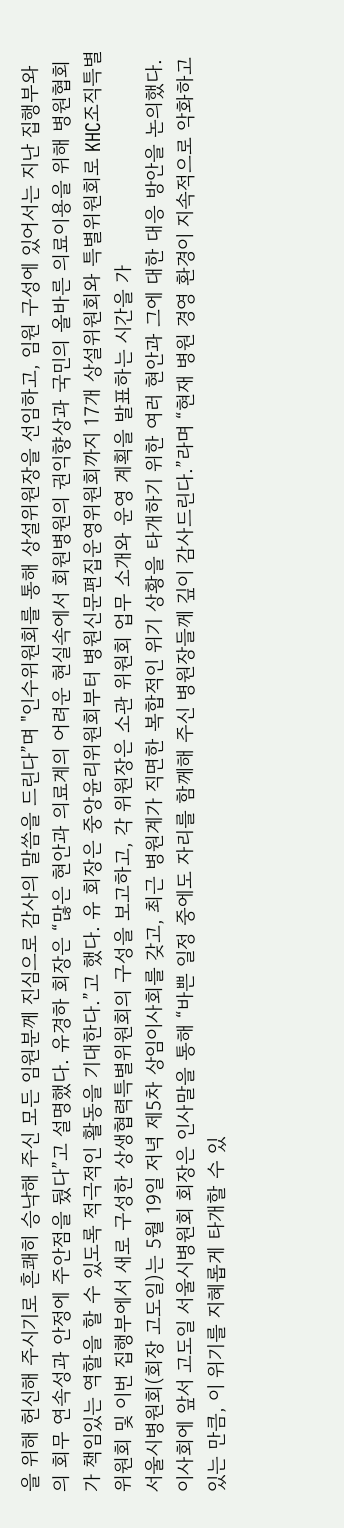을 위해 헌신해 주시기로 흔쾌히 승낙해 주신 모든 임원분께 진심으로 감사의 말씀을 드린다”며 "인수위원회를 통해 상설위원장을 선임하고, 임원 구성에 있어서는 지난 집행부와의 회무 연속성과 안정에 주안점을 뒀다”고 설명했다. 유경하 회장은 “많은 현안과 의료계의 어려운 현실속에서 회원병원의 권익향상과 국민의 올바른 의료이용을 위해 병원협회가 책임있는 역할을 할 수 있도록 적극적인 활동을 기대한다.”고 했다. 유 회장은 중앙윤리위원회부터 병원신문편집운영위원회까지 17개 상설위원회와 특별위원회로 KHC조직특별위원회 및 이번 집행부에서 새로 구성한 상생협력특별위원회의 구성을 보고하고, 각 위원장은 소관 위원회 업무 소개와 운영 계획을 발표하는 시간을 가
서울시병원회(회장 고도일)는 5월 19일 저녁 제5차 상임이사회를 갖고, 최근 병원계가 직면한 복합적인 위기 상황을 타개하기 위한 여러 현안과 그에 대한 대응 방안을 논의했다. 이사회에 앞서 고도일 서울시병원회 회장은 인사말을 통해 “바쁜 일정 중에도 자리를 함께해 주신 병원장들께 깊이 감사드린다.”라며 “현재 병원 경영 환경이 지속적으로 악화하고 있는 만큼, 이 위기를 지혜롭게 타개할 수 있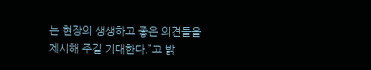는 현장의 생생하고 좋은 의견들을 제시해 주길 기대한다.”고 밝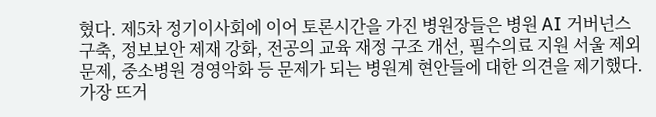혔다. 제5차 정기이사회에 이어 토론시간을 가진 병원장들은 병원 AI 거버넌스 구축, 정보보안 제재 강화, 전공의 교육 재정 구조 개선, 필수의료 지원 서울 제외 문제, 중소병원 경영악화 등 문제가 되는 병원계 현안들에 대한 의견을 제기했다. 가장 뜨거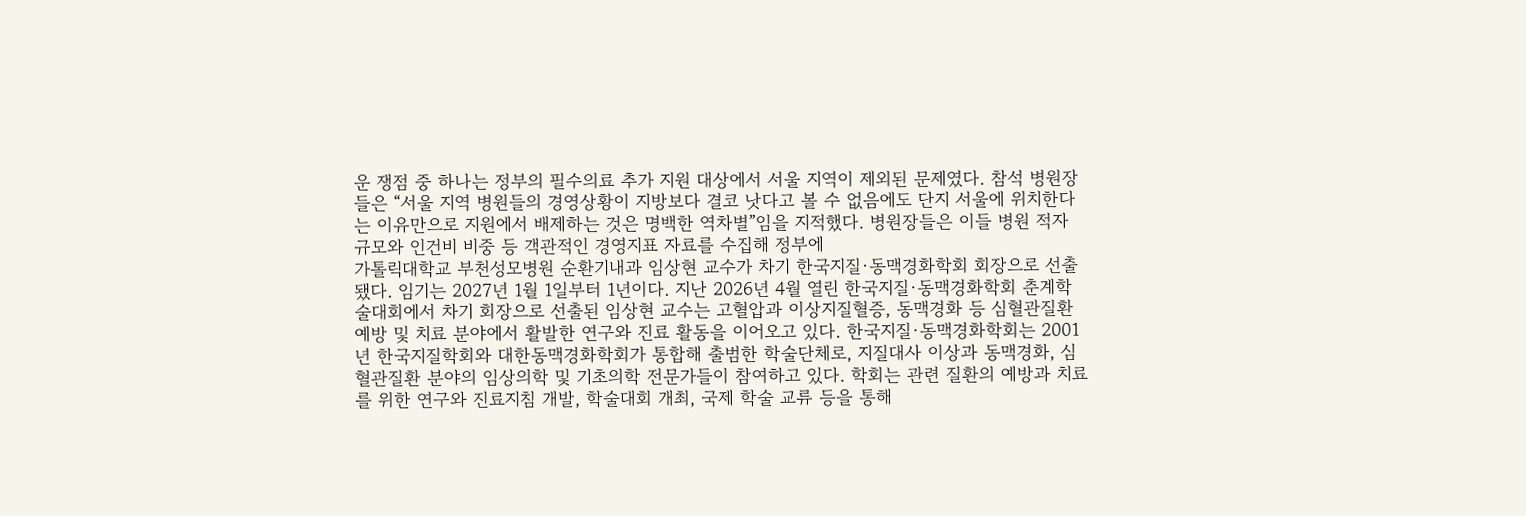운 쟁점 중 하나는 정부의 필수의료 추가 지원 대상에서 서울 지역이 제외된 문제였다. 참석 병원장들은 “서울 지역 병원들의 경영상황이 지방보다 결코 낫다고 볼 수 없음에도 단지 서울에 위치한다는 이유만으로 지원에서 배제하는 것은 명백한 역차별”임을 지적했다. 병원장들은 이들 병원 적자 규모와 인건비 비중 등 객관적인 경영지표 자료를 수집해 정부에
가톨릭대학교 부천성모병원 순환기내과 임상현 교수가 차기 한국지질·동맥경화학회 회장으로 선출됐다. 임기는 2027년 1월 1일부터 1년이다. 지난 2026년 4월 열린 한국지질·동맥경화학회 춘계학술대회에서 차기 회장으로 선출된 임상현 교수는 고혈압과 이상지질혈증, 동맥경화 등 심혈관질환 예방 및 치료 분야에서 활발한 연구와 진료 활동을 이어오고 있다. 한국지질·동맥경화학회는 2001년 한국지질학회와 대한동맥경화학회가 통합해 출범한 학술단체로, 지질대사 이상과 동맥경화, 심혈관질환 분야의 임상의학 및 기초의학 전문가들이 참여하고 있다. 학회는 관련 질환의 예방과 치료를 위한 연구와 진료지침 개발, 학술대회 개최, 국제 학술 교류 등을 통해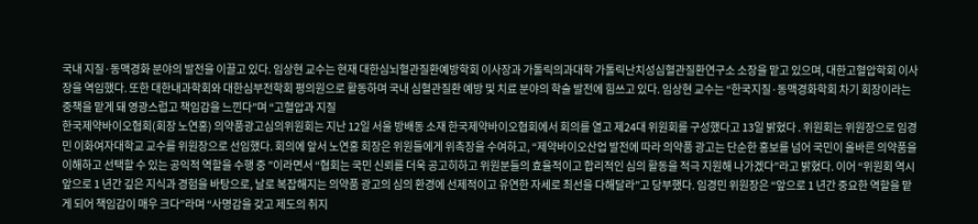국내 지질·동맥경화 분야의 발전을 이끌고 있다. 임상현 교수는 현재 대한심뇌혈관질환예방학회 이사장과 가톨릭의과대학 가톨릭난치성심혈관질환연구소 소장을 맡고 있으며, 대한고혈압학회 이사장을 역임했다. 또한 대한내과학회와 대한심부전학회 평의원으로 활동하며 국내 심혈관질환 예방 및 치료 분야의 학술 발전에 힘쓰고 있다. 임상현 교수는 “한국지질·동맥경화학회 차기 회장이라는 중책을 맡게 돼 영광스럽고 책임감을 느낀다”며 “고혈압과 지질
한국제약바이오협회(회장 노연홍) 의약품광고심의위원회는 지난 12일 서울 방배동 소재 한국제약바이오협회에서 회의를 열고 제24대 위원회를 구성했다고 13일 밝혔다 . 위원회는 위원장으로 임경민 이화여자대학교 교수를 위원장으로 선임했다. 회의에 앞서 노연홍 회장은 위원들에게 위촉장을 수여하고, “제약바이오산업 발전에 따라 의약품 광고는 단순한 홍보를 넘어 국민이 올바른 의약품을 이해하고 선택할 수 있는 공익적 역할을 수행 중 ”이라면서 “협회는 국민 신뢰를 더욱 공고히하고 위원분들의 효율적이고 합리적인 심의 활동을 적극 지원해 나가겠다”라고 밝혔다. 이어 “위원회 역시 앞으로 1 년간 깊은 지식과 경험을 바탕으로, 날로 복잡해지는 의약품 광고의 심의 환경에 선제적이고 유연한 자세로 최선을 다해달라”고 당부했다. 임경민 위원장은 “앞으로 1 년간 중요한 역할을 맡게 되어 책임감이 매우 크다”라며 “사명감을 갖고 제도의 취지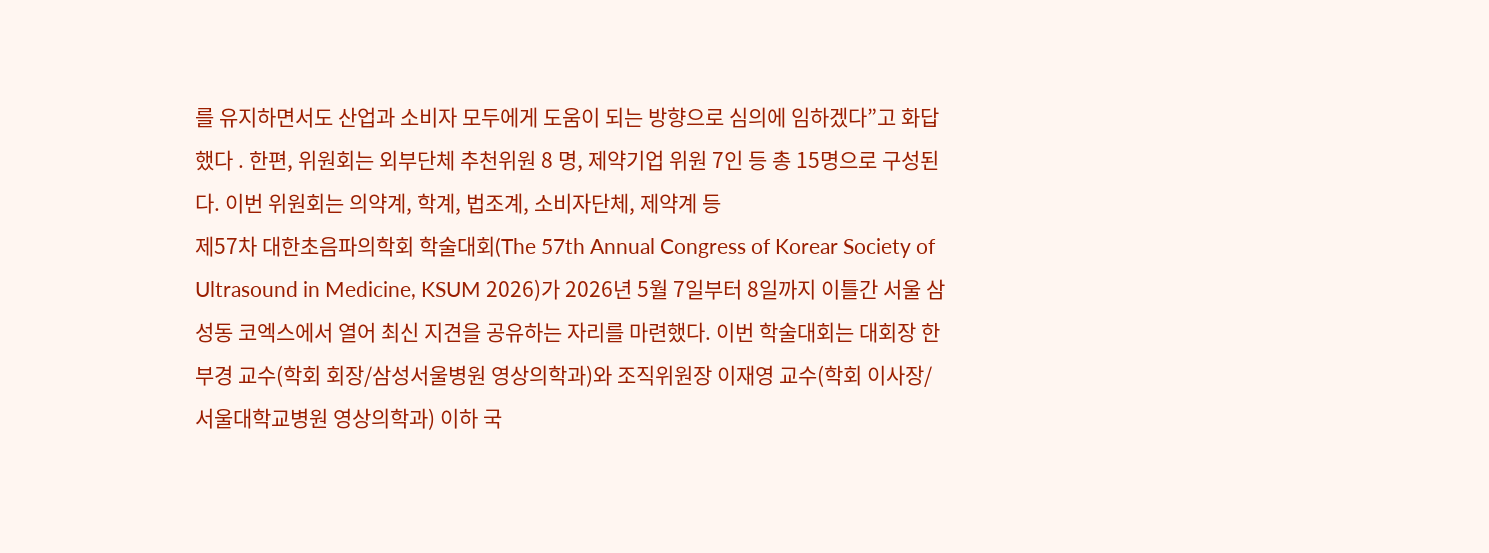를 유지하면서도 산업과 소비자 모두에게 도움이 되는 방향으로 심의에 임하겠다”고 화답했다 . 한편, 위원회는 외부단체 추천위원 8 명, 제약기업 위원 7인 등 총 15명으로 구성된다. 이번 위원회는 의약계, 학계, 법조계, 소비자단체, 제약계 등
제57차 대한초음파의학회 학술대회(The 57th Annual Congress of Korear Society of Ultrasound in Medicine, KSUM 2026)가 2026년 5월 7일부터 8일까지 이틀간 서울 삼성동 코엑스에서 열어 최신 지견을 공유하는 자리를 마련했다. 이번 학술대회는 대회장 한부경 교수(학회 회장/삼성서울병원 영상의학과)와 조직위원장 이재영 교수(학회 이사장/서울대학교병원 영상의학과) 이하 국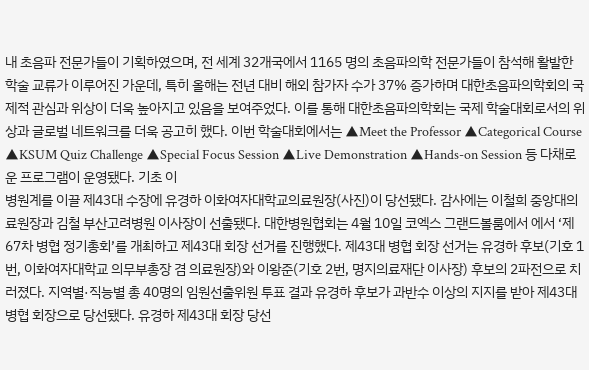내 초음파 전문가들이 기획하였으며, 전 세계 32개국에서 1165 명의 초음파의학 전문가들이 참석해 활발한 학술 교류가 이루어진 가운데, 특히 올해는 전년 대비 해외 참가자 수가 37% 증가하며 대한초음파의학회의 국제적 관심과 위상이 더욱 높아지고 있음을 보여주었다. 이를 통해 대한초음파의학회는 국제 학술대회로서의 위상과 글로벌 네트워크를 더욱 공고히 했다. 이번 학술대회에서는 ▲Meet the Professor ▲Categorical Course ▲KSUM Quiz Challenge ▲Special Focus Session ▲Live Demonstration ▲Hands-on Session 등 다채로운 프로그램이 운영됐다. 기초 이
병원계를 이끌 제43대 수장에 유경하 이화여자대학교의료원장(사진)이 당선됐다. 감사에는 이철희 중앙대의료원장과 김철 부산고려병원 이사장이 선출됐다. 대한병원협회는 4월 10일 코엑스 그랜드볼룸에서 에서 ‘제67차 병협 정기총회’를 개최하고 제43대 회장 선거를 진행했다. 제43대 병협 회장 선거는 유경하 후보(기호 1번, 이화여자대학교 의무부총장 겸 의료원장)와 이왕준(기호 2번, 명지의료재단 이사장) 후보의 2파전으로 치러졌다. 지역별·직능별 총 40명의 임원선출위원 투표 결과 유경하 후보가 과반수 이상의 지지를 받아 제43대 병협 회장으로 당선됐다. 유경하 제43대 회장 당선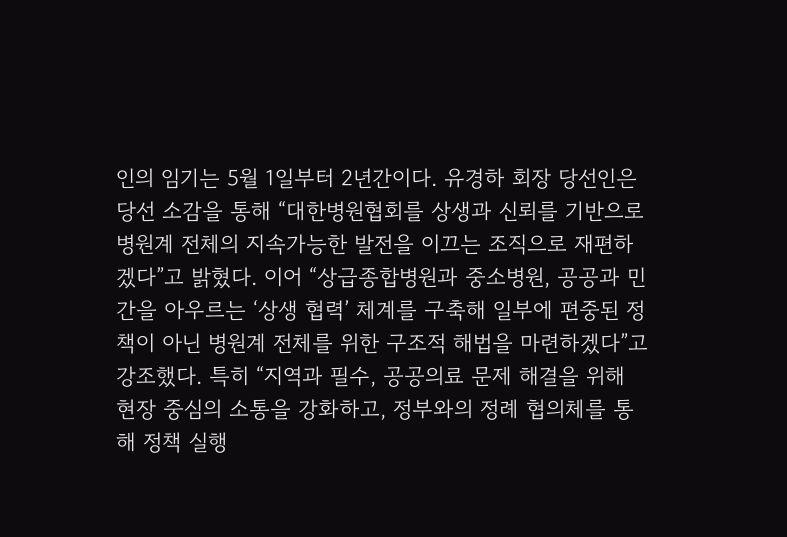인의 임기는 5월 1일부터 2년간이다. 유경하 회장 당선인은 당선 소감을 통해 “대한병원협회를 상생과 신뢰를 기반으로 병원계 전체의 지속가능한 발전을 이끄는 조직으로 재편하겠다”고 밝혔다. 이어 “상급종합병원과 중소병원, 공공과 민간을 아우르는 ‘상생 협력’ 체계를 구축해 일부에 편중된 정책이 아닌 병원계 전체를 위한 구조적 해법을 마련하겠다”고 강조했다. 특히 “지역과 필수, 공공의료 문제 해결을 위해 현장 중심의 소통을 강화하고, 정부와의 정례 협의체를 통해 정책 실행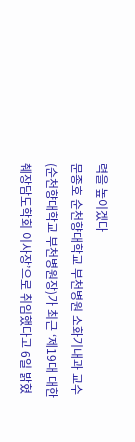력을 높이겠다
문종호 순천향대학교 부천병원 소화기내과 교수(순천향대학교 부천병원장)가 최근 ‘제19대 대한췌장담도학회 이사장’으로 취임했다고 6일 밝혔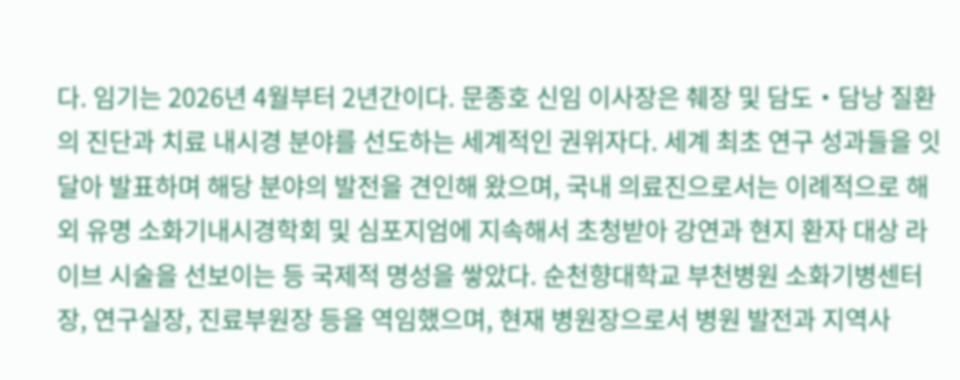다. 임기는 2026년 4월부터 2년간이다. 문종호 신임 이사장은 췌장 및 담도‧담낭 질환의 진단과 치료 내시경 분야를 선도하는 세계적인 권위자다. 세계 최초 연구 성과들을 잇달아 발표하며 해당 분야의 발전을 견인해 왔으며, 국내 의료진으로서는 이례적으로 해외 유명 소화기내시경학회 및 심포지엄에 지속해서 초청받아 강연과 현지 환자 대상 라이브 시술을 선보이는 등 국제적 명성을 쌓았다. 순천향대학교 부천병원 소화기병센터장, 연구실장, 진료부원장 등을 역임했으며, 현재 병원장으로서 병원 발전과 지역사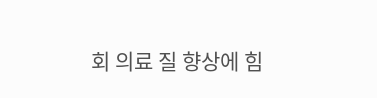회 의료 질 향상에 힘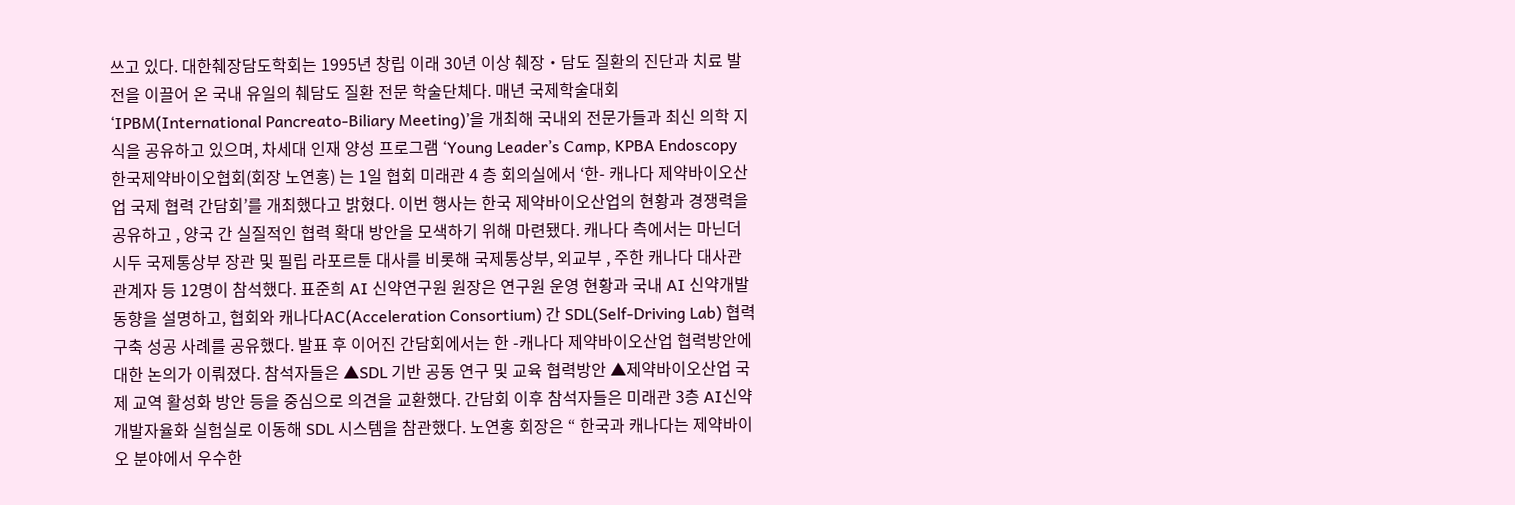쓰고 있다. 대한췌장담도학회는 1995년 창립 이래 30년 이상 췌장‧담도 질환의 진단과 치료 발전을 이끌어 온 국내 유일의 췌담도 질환 전문 학술단체다. 매년 국제학술대회 ‘IPBM(International Pancreato-Biliary Meeting)’을 개최해 국내외 전문가들과 최신 의학 지식을 공유하고 있으며, 차세대 인재 양성 프로그램 ‘Young Leader’s Camp, KPBA Endoscopy
한국제약바이오협회(회장 노연홍) 는 1일 협회 미래관 4 층 회의실에서 ‘한- 캐나다 제약바이오산업 국제 협력 간담회’를 개최했다고 밝혔다. 이번 행사는 한국 제약바이오산업의 현황과 경쟁력을 공유하고 , 양국 간 실질적인 협력 확대 방안을 모색하기 위해 마련됐다. 캐나다 측에서는 마닌더 시두 국제통상부 장관 및 필립 라포르툰 대사를 비롯해 국제통상부, 외교부 , 주한 캐나다 대사관 관계자 등 12명이 참석했다. 표준희 AI 신약연구원 원장은 연구원 운영 현황과 국내 AI 신약개발 동향을 설명하고, 협회와 캐나다AC(Acceleration Consortium) 간 SDL(Self-Driving Lab) 협력 구축 성공 사례를 공유했다. 발표 후 이어진 간담회에서는 한 -캐나다 제약바이오산업 협력방안에 대한 논의가 이뤄졌다. 참석자들은 ▲SDL 기반 공동 연구 및 교육 협력방안 ▲제약바이오산업 국제 교역 활성화 방안 등을 중심으로 의견을 교환했다. 간담회 이후 참석자들은 미래관 3층 AI신약개발자율화 실험실로 이동해 SDL 시스템을 참관했다. 노연홍 회장은 “ 한국과 캐나다는 제약바이오 분야에서 우수한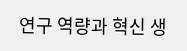연구 역량과 혁신 생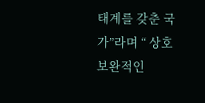태계를 갖춘 국가”라며 “ 상호 보완적인